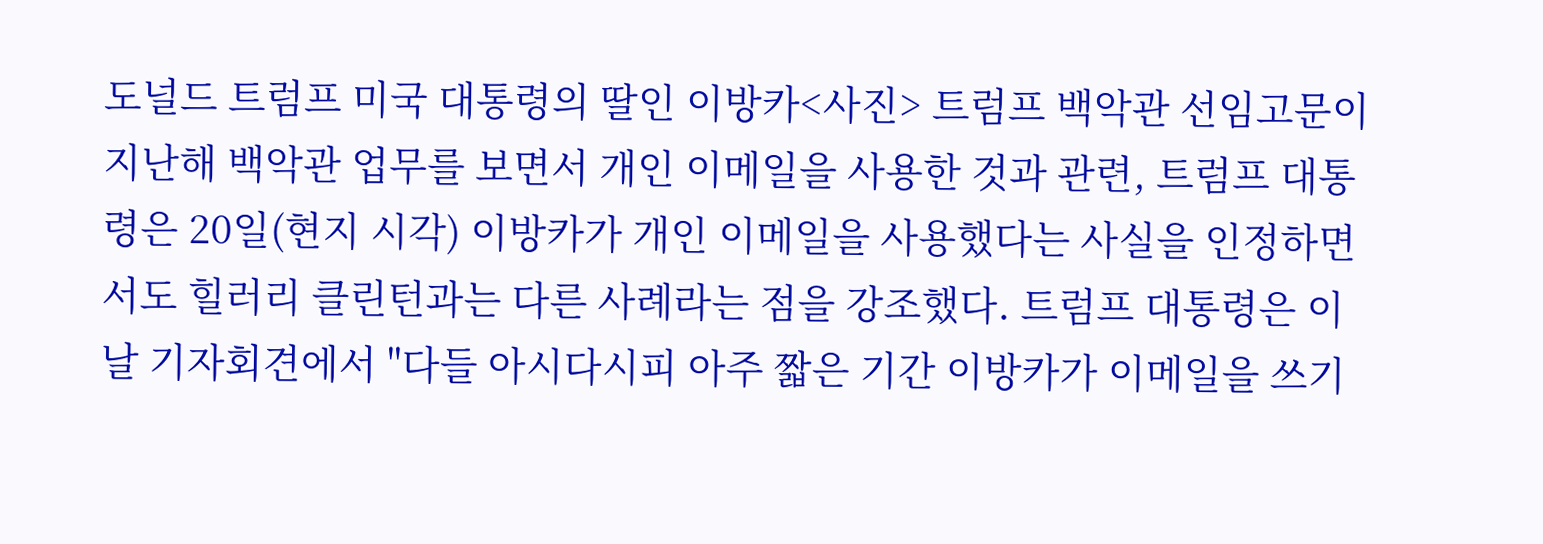도널드 트럼프 미국 대통령의 딸인 이방카<사진> 트럼프 백악관 선임고문이 지난해 백악관 업무를 보면서 개인 이메일을 사용한 것과 관련, 트럼프 대통령은 20일(현지 시각) 이방카가 개인 이메일을 사용했다는 사실을 인정하면서도 힐러리 클린턴과는 다른 사례라는 점을 강조했다. 트럼프 대통령은 이날 기자회견에서 "다들 아시다시피 아주 짧은 기간 이방카가 이메일을 쓰기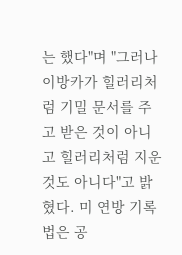는 했다"며 "그러나 이방카가 힐러리처럼 기밀 문서를 주고 받은 것이 아니고 힐러리처럼 지운 것도 아니다"고 밝혔다. 미 연방 기록법은 공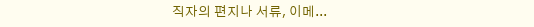직자의 편지나 서류, 이메...